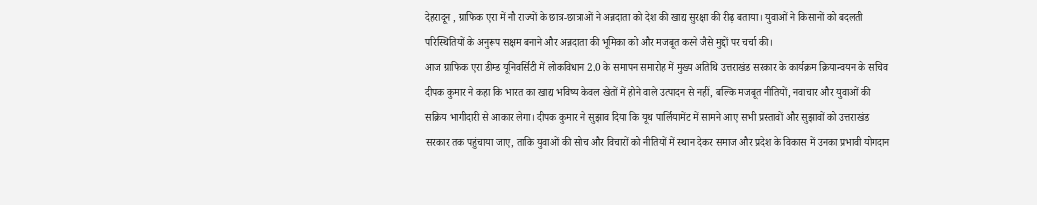देहरादून , ग्राफिक एरा में नौ राज्यों के छात्र-छात्राओं ने अन्नदाता को देश की खाद्य सुरक्षा की रीढ़ बताया। युवाओं ने किसानों को बदलती परिस्थितियों के अनुरूप सक्षम बनाने और अन्नदाता की भूमिका को और मजबूत करने जैसे मुद्दों पर चर्चा की।
आज ग्राफिक एरा डीम्ड यूनिवर्सिटी में लोकविधान 2.0 के समापन समारोह में मुख्य अतिथि उत्तराखंड सरकार के कार्यक्रम क्रियान्वयन के सचिव दीपक कुमार ने कहा कि भारत का खाद्य भविष्य केवल खेतों में होने वाले उत्पादन से नहीं, बल्कि मजबूत नीतियों, नवाचार और युवाओं की सक्रिय भागीदारी से आकार लेगा। दीपक कुमार ने सुझाव दिया कि यूथ पार्लियामेंट में सामने आए सभी प्रस्तावों और सुझावों को उत्तराखंड सरकार तक पहुंचाया जाए, ताकि युवाओं की सोच और विचारों को नीतियों में स्थान देकर समाज और प्रदेश के विकास में उनका प्रभावी योगदान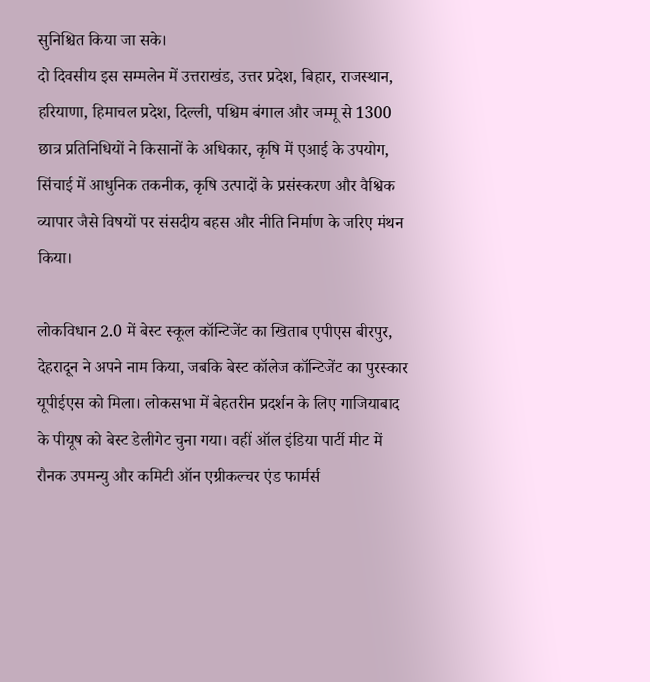सुनिश्चित किया जा सके।
दो दिवसीय इस सम्मलेन में उत्तराखंड, उत्तर प्रदेश, बिहार, राजस्थान, हरियाणा, हिमाचल प्रदेश, दिल्ली, पश्चिम बंगाल और जम्मू से 1300 छात्र प्रतिनिधियों ने किसानों के अधिकार, कृषि में एआई के उपयोग, सिंचाई में आधुनिक तकनीक, कृषि उत्पादों के प्रसंस्करण और वैश्विक व्यापार जैसे विषयों पर संसदीय बहस और नीति निर्माण के जरिए मंथन किया।

लोकविधान 2.0 में बेस्ट स्कूल कॉन्टिजेंट का खिताब एपीएस बीरपुर, देहरादून ने अपने नाम किया, जबकि बेस्ट कॉलेज कॉन्टिजेंट का पुरस्कार यूपीईएस को मिला। लोकसभा में बेहतरीन प्रदर्शन के लिए गाजियाबाद के पीयूष को बेस्ट डेलीगेट चुना गया। वहीं ऑल इंडिया पार्टी मीट में रौनक उपमन्यु और कमिटी ऑन एग्रीकल्चर एंड फार्मर्स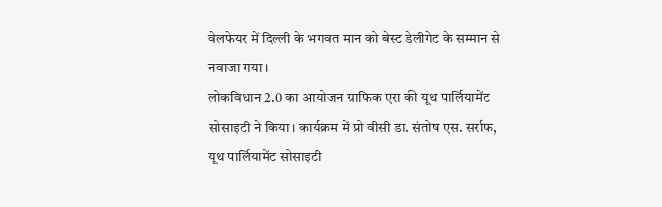वेलफेयर में दिल्ली के भगवत मान को बेस्ट डेलीगेट के सम्मान से नवाजा गया।
लोकविधान 2.0 का आयोजन ग्राफिक एरा की यूथ पार्लियामेंट सोसाइटी ने किया। कार्यक्रम में प्रो वीसी डा. संतोष एस. सर्राफ, यूथ पार्लियामेंट सोसाइटी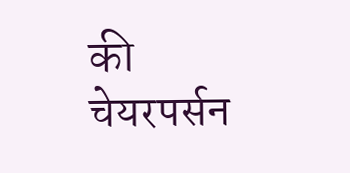की चेयरपर्सन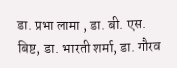डा. प्रभा लामा , डा. बी. एस. बिष्ट, डा. भारती शर्मा, डा. गौरव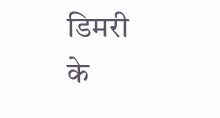डिमरी के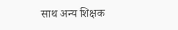साथ अन्य शिक्षक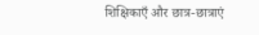शिक्षिकाएँ और छात्र-छात्राएं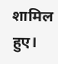शामिल हुए।